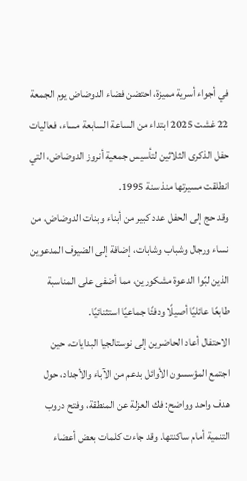في أجواء أسرية مميزة، احتضن فضاء الدوضاض يوم الجمعة 22 غشت 2025 ابتداء من الساعة السابعة مساء، فعاليات حفل الذكرى الثلاثين لتأسيس جمعية أنروز الدوضاض، التي انطلقت مسيرتها منذ سنة 1995.
وقد حج إلى الحفل عدد كبير من أبناء وبنات الدوضاض، من نساء ورجال وشباب وشابات، إضافة إلى الضيوف المدعوين الذين لبّوا الدعوة مشكورين، مما أضفى على المناسبة طابعًا عائليًا أصيلًا ودفئًا جماعيًا استثنائيًا.
الاحتفال أعاد الحاضرين إلى نوستالجيا البدايات، حين اجتمع المؤسسون الأوائل بدعم من الآباء والأجداد، حول هدف واحد وواضح: فك العزلة عن المنطقة، وفتح دروب التنمية أمام ساكنتها. وقد جاءت كلمات بعض أعضاء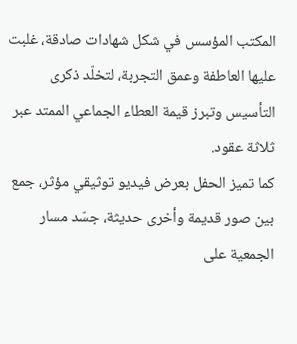المكتب المؤسس في شكل شهادات صادقة، غلبت عليها العاطفة وعمق التجربة، لتخلّد ذكرى التأسيس وتبرز قيمة العطاء الجماعي الممتد عبر ثلاثة عقود.
كما تميز الحفل بعرض فيديو توثيقي مؤثر، جمع بين صور قديمة وأخرى حديثة، جسّد مسار الجمعية على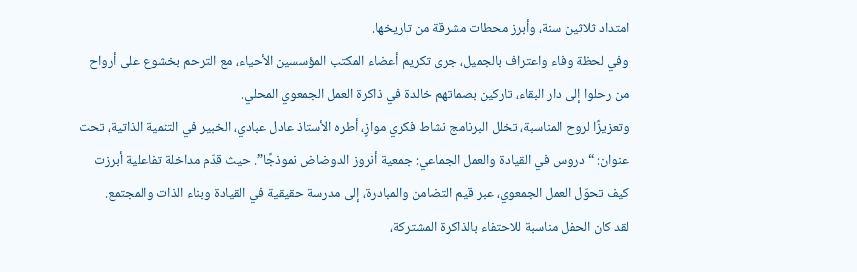امتداد ثلاثين سنة، وأبرز محطات مشرقة من تاريخها.
وفي لحظة وفاء واعتراف بالجميل، جرى تكريم أعضاء المكتب المؤسسين الأحياء، مع الترحم بخشوع على أرواح من رحلوا إلى دار البقاء، تاركين بصماتهم خالدة في ذاكرة العمل الجمعوي المحلي.
وتعزيزًا لروح المناسبة، تخلل البرنامج نشاط فكري موازٍ، أطره الأستاذ عادل عبادي، الخبير في التنمية الذاتية، تحت عنوان: “دروس في القيادة والعمل الجماعي: جمعية أنروز الدوضاض نموذجًا”. حيث قدّم مداخلة تفاعلية أبرزت كيف تحوّل العمل الجمعوي، عبر قيم التضامن والمبادرة، إلى مدرسة حقيقية في القيادة وبناء الذات والمجتمع.
لقد كان الحفل مناسبة للاحتفاء بالذاكرة المشتركة،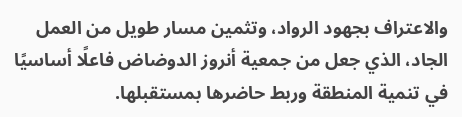والاعتراف بجهود الرواد، وتثمين مسار طويل من العمل الجاد، الذي جعل من جمعية أنروز الدوضاض فاعلًا أساسيًا في تنمية المنطقة وربط حاضرها بمستقبلها.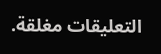التعليقات مغلقة.